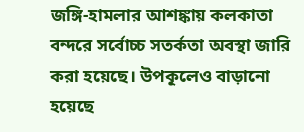জঙ্গি-হামলার আশঙ্কায় কলকাতা বন্দরে সর্বোচ্চ সতর্কতা অবস্থা জারি করা হয়েছে। উপকূলেও বাড়ানো হয়েছে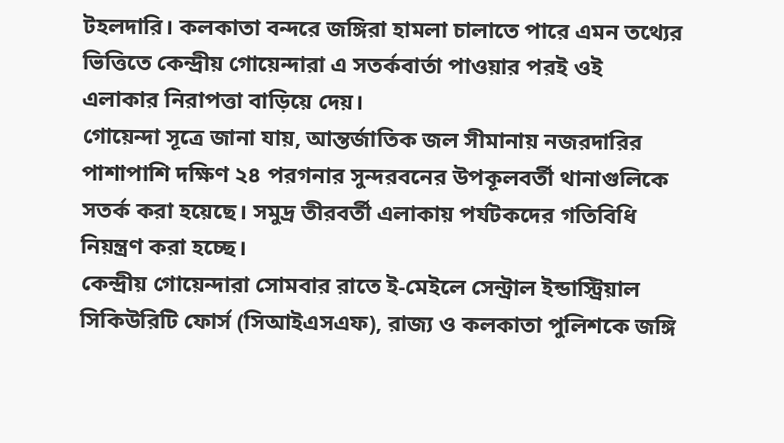টহলদারি। কলকাতা বন্দরে জঙ্গিরা হামলা চালাতে পারে এমন তথ্যের ভিত্তিতে কেন্দ্রীয় গোয়েন্দারা এ সতর্কবার্তা পাওয়ার পরই ওই এলাকার নিরাপত্তা বাড়িয়ে দেয়।
গোয়েন্দা সূত্রে জানা যায়, আন্তর্জাতিক জল সীমানায় নজরদারির পাশাপাশি দক্ষিণ ২৪ পরগনার সুন্দরবনের উপকূলবর্তী থানাগুলিকে সতর্ক করা হয়েছে। সমুদ্র তীরবর্তী এলাকায় পর্যটকদের গতিবিধি নিয়ন্ত্রণ করা হচ্ছে।
কেন্দ্রীয় গোয়েন্দারা সোমবার রাতে ই-মেইলে সেন্ট্রাল ইন্ডাস্ট্রিয়াল সিকিউরিটি ফোর্স (সিআইএসএফ), রাজ্য ও কলকাতা পুলিশকে জঙ্গি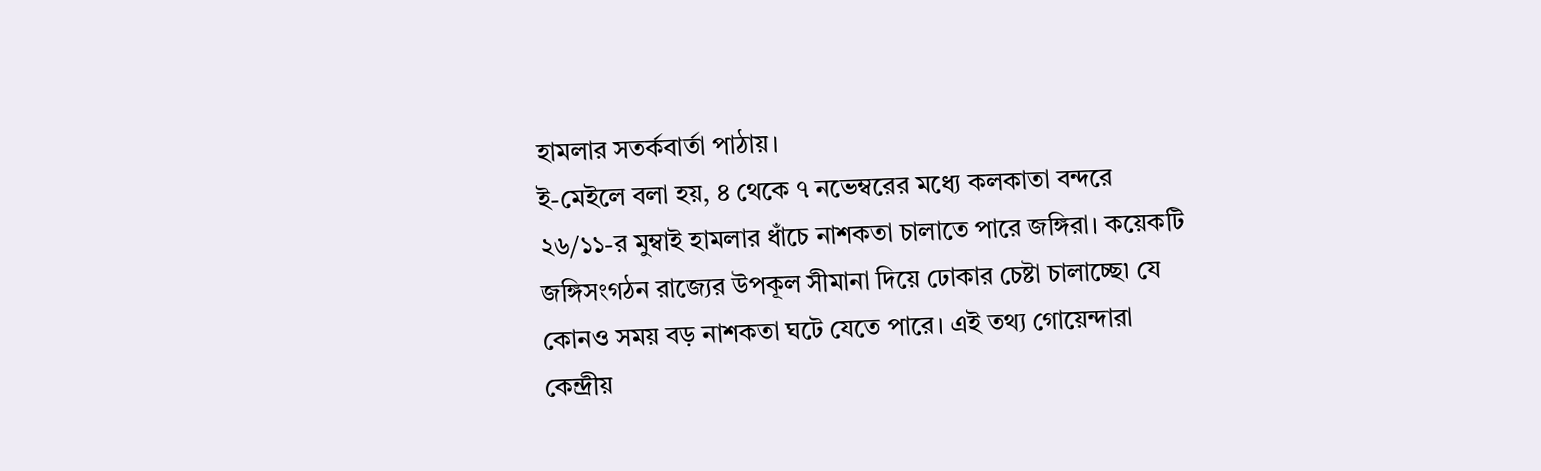হামলার সতর্কবার্তা পাঠায়।
ই-মেইলে বলা হয়, ৪ থেকে ৭ নভেম্বরের মধ্যে কলকাতা বন্দরে ২৬/১১-র মুম্বাই হামলার ধাঁচে নাশকতা চালাতে পারে জঙ্গিরা। কয়েকটি জঙ্গিসংগঠন রাজ্যের উপকূল সীমানা দিয়ে ঢোকার চেষ্টা চালাচ্ছে৷ যে কোনও সময় বড় নাশকতা ঘটে যেতে পারে। এই তথ্য গোয়েন্দারা কেন্দ্রীয়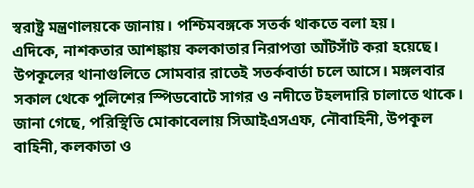স্বরাষ্ট্র মন্ত্রণালয়কে জানায়। পশ্চিমবঙ্গকে সতর্ক থাকতে বলা হয়।
এদিকে, নাশকতার আশঙ্কায় কলকাতার নিরাপত্তা আঁটসাঁট করা হয়েছে। উপকূলের থানাগুলিতে সোমবার রাতেই সতর্কবার্তা চলে আসে। মঙ্গলবার সকাল থেকে পুলিশের স্পিডবোটে সাগর ও নদীতে টহলদারি চালাতে থাকে।
জানা গেছে, পরিস্থিতি মোকাবেলায় সিআইএসএফ, নৌবাহিনী, উপকূল বাহিনী, কলকাতা ও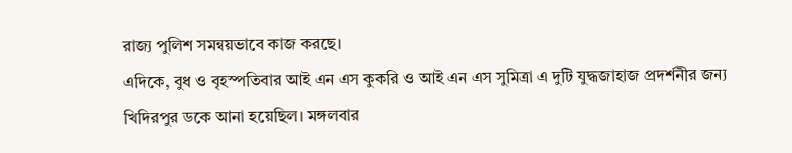রাজ্য পুলিশ সমন্বয়ভাবে কাজ করছে।
এদিকে, বুধ ও বৃহস্পতিবার আই এন এস কুকরি ও আই এন এস সুমিত্রা এ দুটি যুদ্ধজাহাজ প্রদর্শনীর জন্য খিদিরপুর ডকে আনা হয়েছিল। মঙ্গলবার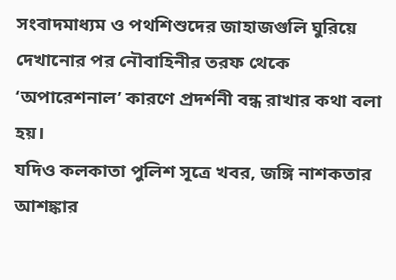সংবাদমাধ্যম ও পথশিশুদের জাহাজগুলি ঘুরিয়ে দেখানোর পর নৌবাহিনীর তরফ থেকে ‘অপারেশনাল’ কারণে প্রদর্শনী বন্ধ রাখার কথা বলা হয়।
যদিও কলকাতা পুলিশ সূত্রে খবর, জঙ্গি নাশকতার আশঙ্কার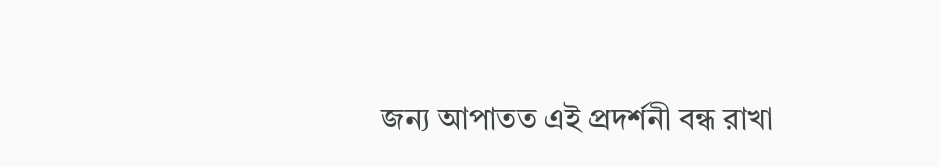জন্য আপাতত এই প্রদর্শনী বন্ধ রাখা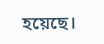হয়েছে।